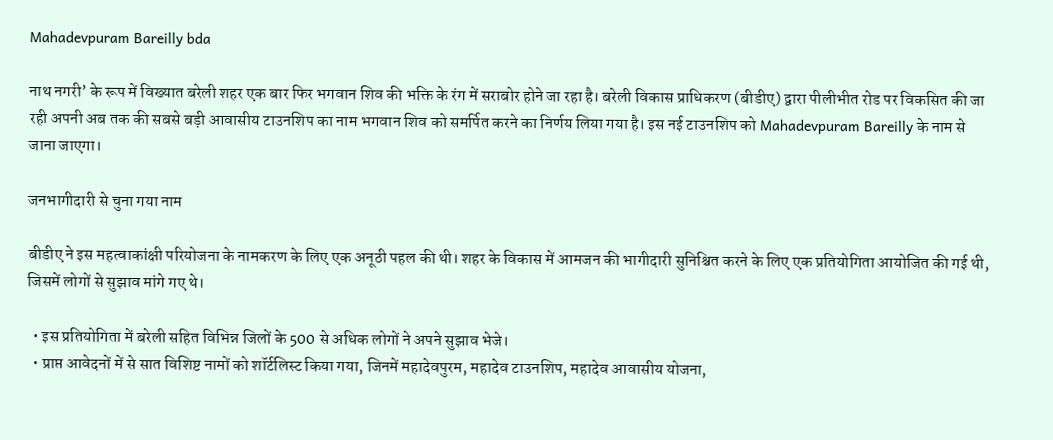Mahadevpuram Bareilly bda

नाथ नगरी’ के रूप में विख्यात बरेली शहर एक बार फिर भगवान शिव की भक्ति के रंग में सराबोर होने जा रहा है। बरेली विकास प्राधिकरण (बीडीए) द्वारा पीलीभीत रोड पर विकसित की जा रही अपनी अब तक की सबसे बड़ी आवासीय टाउनशिप का नाम भगवान शिव को समर्पित करने का निर्णय लिया गया है। इस नई टाउनशिप को Mahadevpuram Bareilly के नाम से जाना जाएगा।

जनभागीदारी से चुना गया नाम

बीडीए ने इस महत्वाकांक्षी परियोजना के नामकरण के लिए एक अनूठी पहल की थी। शहर के विकास में आमजन की भागीदारी सुनिश्चित करने के लिए एक प्रतियोगिता आयोजित की गई थी, जिसमें लोगों से सुझाव मांगे गए थे।

  • इस प्रतियोगिता में बरेली सहित विभिन्न जिलों के 500 से अधिक लोगों ने अपने सुझाव भेजे।
  • प्राप्त आवेदनों में से सात विशिष्ट नामों को शॉर्टलिस्ट किया गया, जिनमें महादेवपुरम, महादेव टाउनशिप, महादेव आवासीय योजना,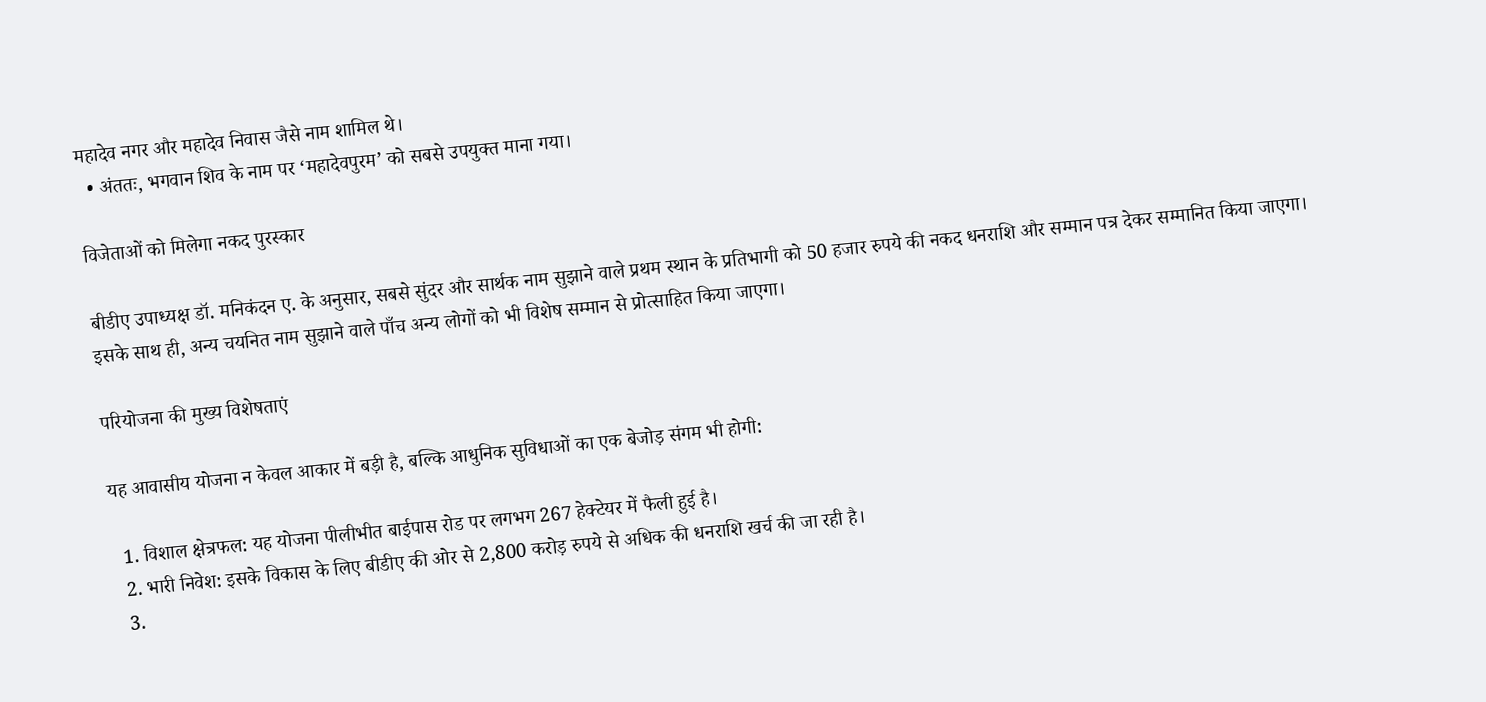महादेव नगर और महादेव निवास जैसे नाम शामिल थे।
  • अंततः, भगवान शिव के नाम पर ‘महादेवपुरम’ को सबसे उपयुक्त माना गया।

विजेताओं को मिलेगा नकद पुरस्कार

बीडीए उपाध्यक्ष डॉ. मनिकंदन ए. के अनुसार, सबसे सुंदर और सार्थक नाम सुझाने वाले प्रथम स्थान के प्रतिभागी को 50 हजार रुपये की नकद धनराशि और सम्मान पत्र देकर सम्मानित किया जाएगा। इसके साथ ही, अन्य चयनित नाम सुझाने वाले पाँच अन्य लोगों को भी विशेष सम्मान से प्रोत्साहित किया जाएगा।

परियोजना की मुख्य विशेषताएं

यह आवासीय योजना न केवल आकार में बड़ी है, बल्कि आधुनिक सुविधाओं का एक बेजोड़ संगम भी होगी:

  1. विशाल क्षेत्रफल: यह योजना पीलीभीत बाईपास रोड पर लगभग 267 हेक्टेयर में फैली हुई है।
  2. भारी निवेश: इसके विकास के लिए बीडीए की ओर से 2,800 करोड़ रुपये से अधिक की धनराशि खर्च की जा रही है।
  3.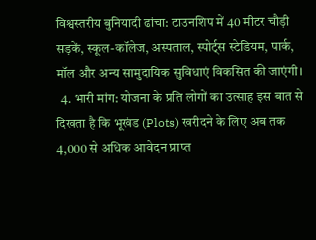विश्वस्तरीय बुनियादी ढांचा: टाउनशिप में 40 मीटर चौड़ी सड़कें, स्कूल-कॉलेज, अस्पताल, स्पोर्ट्स स्टेडियम, पार्क, मॉल और अन्य सामुदायिक सुविधाएं विकसित की जाएंगी।
  4. भारी मांग: योजना के प्रति लोगों का उत्साह इस बात से दिखता है कि भूखंड (Plots) खरीदने के लिए अब तक 4,000 से अधिक आवेदन प्राप्त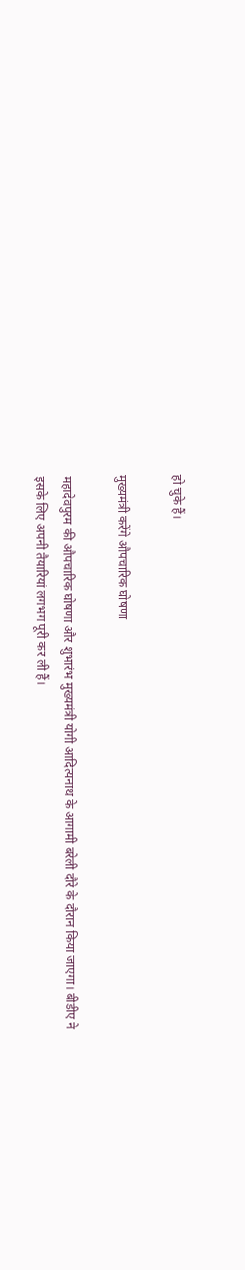हो चुके हैं।

मुख्यमंत्री करेंगे औपचारिक घोषणा

महादेवपुरम की औपचारिक घोषणा और शुभारंभ मुख्यमंत्री योगी आदित्यनाथ के आगामी बरेली दौरे के दौरान किया जाएगा। बीडीए ने इसके लिए अपनी तैयारियां लगभग पूरी कर ली हैं।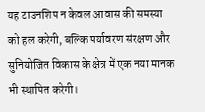यह टाउनशिप न केवल आवास की समस्या को हल करेगी, बल्कि पर्यावरण संरक्षण और सुनियोजित विकास के क्षेत्र में एक नया मानक भी स्थापित करेगी।